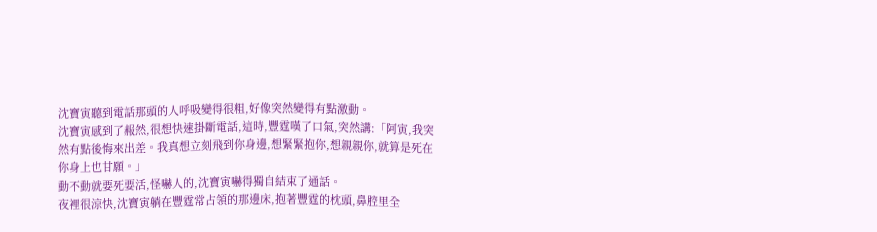沈寶寅聽到電話那頭的人呼吸變得很粗,好像突然變得有點激動。
沈寶寅感到了赧然,很想快速掛斷電話,這時,豐霆嘆了口氣,突然講:「阿寅,我突然有點後悔來出差。我真想立刻飛到你身邊,想緊緊抱你,想親親你,就算是死在你身上也甘願。」
動不動就要死要活,怪嚇人的,沈寶寅嚇得獨自結束了通話。
夜裡很涼快,沈寶寅躺在豐霆常占領的那邊床,抱著豐霆的枕頭,鼻腔里全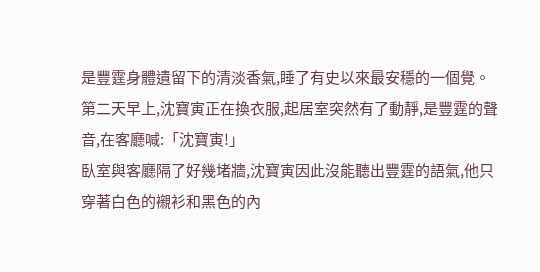是豐霆身體遺留下的清淡香氣,睡了有史以來最安穩的一個覺。
第二天早上,沈寶寅正在換衣服,起居室突然有了動靜,是豐霆的聲音,在客廳喊:「沈寶寅!」
臥室與客廳隔了好幾堵牆,沈寶寅因此沒能聽出豐霆的語氣,他只穿著白色的襯衫和黑色的內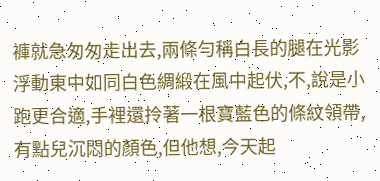褲就急匆匆走出去,兩條勻稱白長的腿在光影浮動東中如同白色綢緞在風中起伏,不,說是小跑更合適,手裡還拎著一根寶藍色的條紋領帶,有點兒沉悶的顏色,但他想,今天起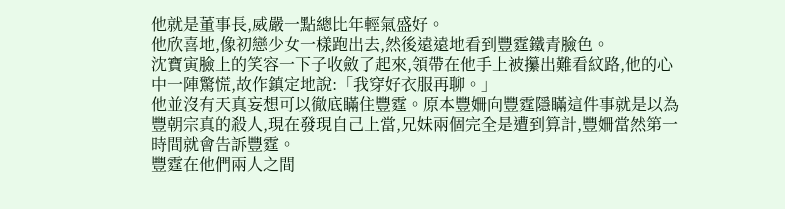他就是董事長,威嚴一點總比年輕氣盛好。
他欣喜地,像初戀少女一樣跑出去,然後遠遠地看到豐霆鐵青臉色。
沈寶寅臉上的笑容一下子收斂了起來,領帶在他手上被攥出難看紋路,他的心中一陣驚慌,故作鎮定地說:「我穿好衣服再聊。」
他並沒有天真妄想可以徹底瞞住豐霆。原本豐姍向豐霆隱瞞這件事就是以為豐朝宗真的殺人,現在發現自己上當,兄妹兩個完全是遭到算計,豐姍當然第一時間就會告訴豐霆。
豐霆在他們兩人之間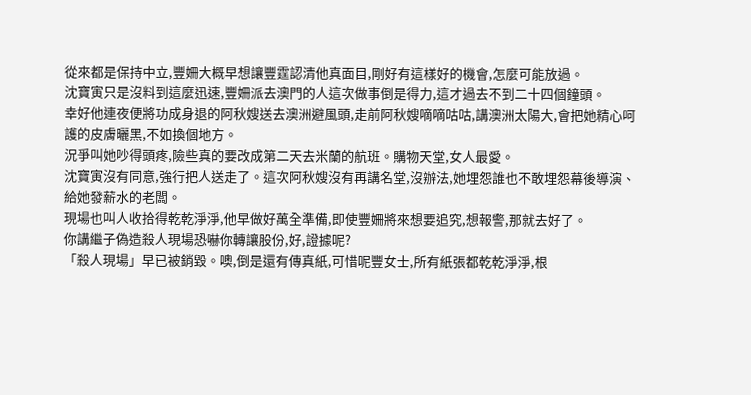從來都是保持中立,豐姍大概早想讓豐霆認清他真面目,剛好有這樣好的機會,怎麼可能放過。
沈寶寅只是沒料到這麼迅速,豐姍派去澳門的人這次做事倒是得力,這才過去不到二十四個鐘頭。
幸好他連夜便將功成身退的阿秋嫂送去澳洲避風頭,走前阿秋嫂嘀嘀咕咕,講澳洲太陽大,會把她精心呵護的皮膚曬黑,不如換個地方。
況爭叫她吵得頭疼,險些真的要改成第二天去米蘭的航班。購物天堂,女人最愛。
沈寶寅沒有同意,強行把人送走了。這次阿秋嫂沒有再講名堂,沒辦法,她埋怨誰也不敢埋怨幕後導演、給她發薪水的老闆。
現場也叫人收拾得乾乾淨淨,他早做好萬全準備,即使豐姍將來想要追究,想報警,那就去好了。
你講繼子偽造殺人現場恐嚇你轉讓股份,好,證據呢?
「殺人現場」早已被銷毀。噢,倒是還有傳真紙,可惜呢豐女士,所有紙張都乾乾淨淨,根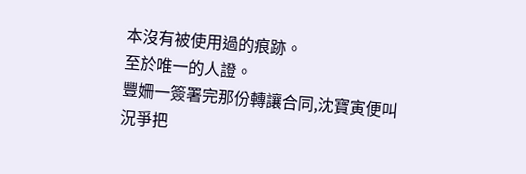本沒有被使用過的痕跡。
至於唯一的人證。
豐姍一簽署完那份轉讓合同,沈寶寅便叫況爭把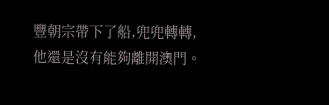豐朝宗帶下了船,兜兜轉轉,他還是沒有能夠離開澳門。